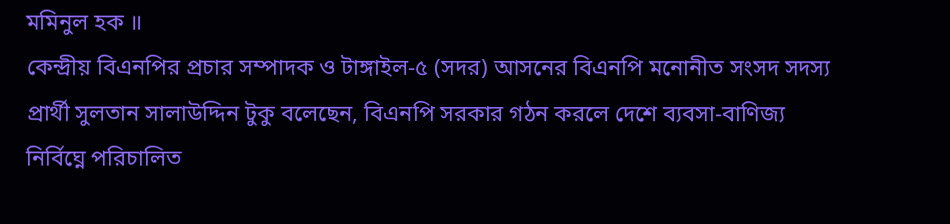মমিনুল হক ॥
কেন্দ্রীয় বিএনপির প্রচার সম্পাদক ও টাঙ্গাইল-৫ (সদর) আসনের বিএনপি মনোনীত সংসদ সদস্য প্রার্থী সুলতান সালাউদ্দিন টুকু বলেছেন, বিএনপি সরকার গঠন করলে দেশে ব্যবসা-বাণিজ্য নির্বিঘ্নে পরিচালিত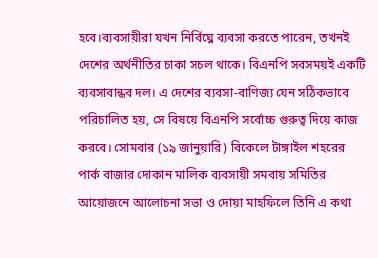হবে।ব্যবসায়ীরা যখন নির্বিঘ্নে ব্যবসা করতে পারেন, তখনই দেশের অর্থনীতির চাকা সচল থাকে। বিএনপি সবসময়ই একটি ব্যবসাবান্ধব দল। এ দেশের ব্যবসা-বাণিজ্য যেন সঠিকভাবে পরিচালিত হয়, সে বিষয়ে বিএনপি সর্বোচ্চ গুরুত্ব দিয়ে কাজ করবে। সোমবার (১৯ জানুয়ারি) বিকেলে টাঙ্গাইল শহরের পার্ক বাজার দোকান মালিক ব্যবসায়ী সমবায় সমিতির আয়োজনে আলোচনা সভা ও দোয়া মাহফিলে তিনি এ কথা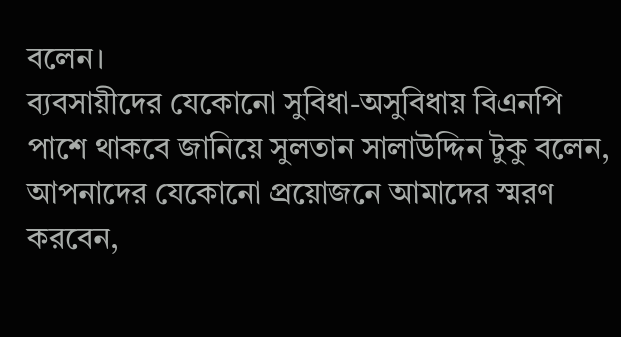বলেন।
ব্যবসায়ীদের যেকোনো সুবিধা-অসুবিধায় বিএনপি পাশে থাকবে জানিয়ে সুলতান সালাউদ্দিন টুকু বলেন, আপনাদের যেকোনো প্রয়োজনে আমাদের স্মরণ করবেন,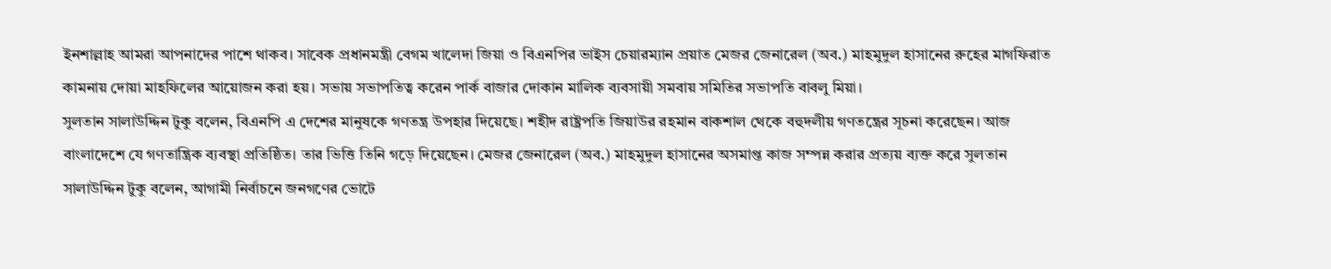ইনশাল্লাহ আমরা আপনাদের পাশে থাকব। সাবেক প্রধানমন্ত্রী বেগম খালেদা জিয়া ও বিএনপির ভাইস চেয়ারম্যান প্রয়াত মেজর জেনারেল (অব.) মাহমুদুল হাসানের রুহের মাগফিরাত কামনায় দোয়া মাহফিলের আয়োজন করা হয়। সভায় সভাপতিত্ব করেন পার্ক বাজার দোকান মালিক ব্যবসায়ী সমবায় সমিতির সভাপতি বাবলু মিয়া।
সুলতান সালাউদ্দিন টুকু বলেন, বিএনপি এ দেশের মানুষকে গণতন্ত্র উপহার দিয়েছে। শহীদ রাষ্ট্রপতি জিয়াউর রহমান বাকশাল থেকে বহুদলীয় গণতন্ত্রের সূচনা করেছেন। আজ বাংলাদেশে যে গণতান্ত্রিক ব্যবস্থা প্রতিষ্ঠিত। তার ভিত্তি তিনি গড়ে দিয়েছেন। মেজর জেনারেল (অব.) মাহমুদুল হাসানের অসমাপ্ত কাজ সম্পন্ন করার প্রত্যয় ব্যক্ত করে সুলতান সালাউদ্দিন টুকু বলেন, আগামী নির্বাচনে জনগণের ভোটে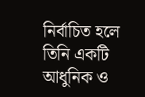নির্বাচিত হলে তিনি একটি আধুনিক ও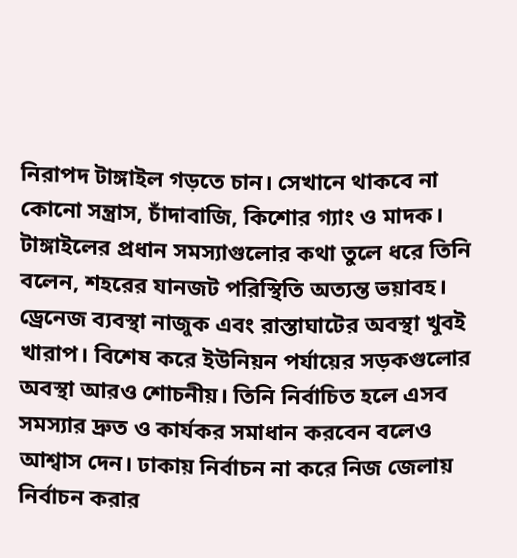নিরাপদ টাঙ্গাইল গড়তে চান। সেখানে থাকবে না কোনো সন্ত্রাস, চাঁদাবাজি, কিশোর গ্যাং ও মাদক।
টাঙ্গাইলের প্রধান সমস্যাগুলোর কথা তুলে ধরে তিনি বলেন, শহরের যানজট পরিস্থিতি অত্যন্ত ভয়াবহ। ড্রেনেজ ব্যবস্থা নাজুক এবং রাস্তাঘাটের অবস্থা খুবই খারাপ। বিশেষ করে ইউনিয়ন পর্যায়ের সড়কগুলোর অবস্থা আরও শোচনীয়। তিনি নির্বাচিত হলে এসব সমস্যার দ্রুত ও কার্যকর সমাধান করবেন বলেও আশ্বাস দেন। ঢাকায় নির্বাচন না করে নিজ জেলায় নির্বাচন করার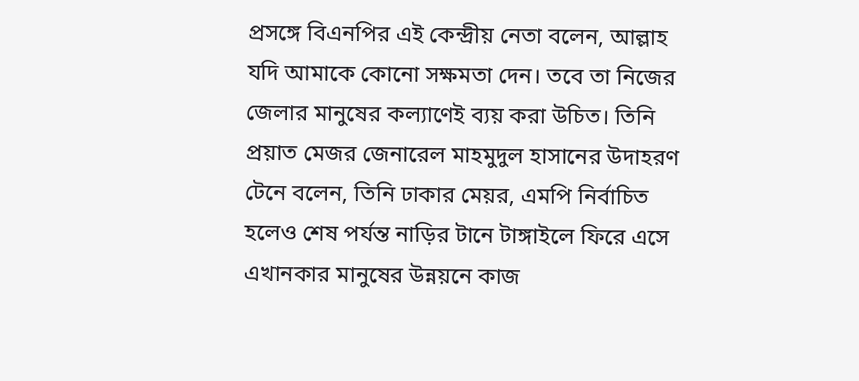প্রসঙ্গে বিএনপির এই কেন্দ্রীয় নেতা বলেন, আল্লাহ যদি আমাকে কোনো সক্ষমতা দেন। তবে তা নিজের জেলার মানুষের কল্যাণেই ব্যয় করা উচিত। তিনি প্রয়াত মেজর জেনারেল মাহমুদুল হাসানের উদাহরণ টেনে বলেন, তিনি ঢাকার মেয়র, এমপি নির্বাচিত হলেও শেষ পর্যন্ত নাড়ির টানে টাঙ্গাইলে ফিরে এসে এখানকার মানুষের উন্নয়নে কাজ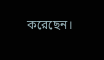করেছেন।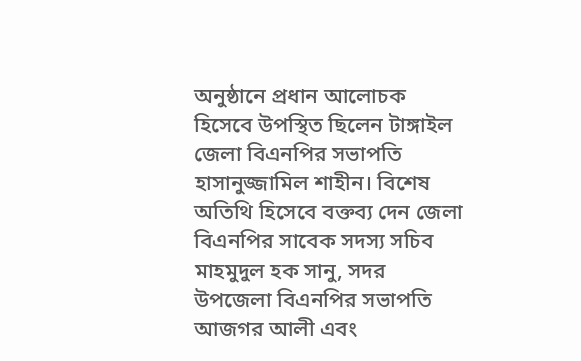অনুষ্ঠানে প্রধান আলোচক হিসেবে উপস্থিত ছিলেন টাঙ্গাইল জেলা বিএনপির সভাপতি হাসানুজ্জামিল শাহীন। বিশেষ অতিথি হিসেবে বক্তব্য দেন জেলা বিএনপির সাবেক সদস্য সচিব মাহমুদুল হক সানু, সদর উপজেলা বিএনপির সভাপতি আজগর আলী এবং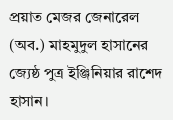প্রয়াত মেজর জেনারেল (অব.) মাহমুদুল হাসানের জ্যেষ্ঠ পুত্র ইঞ্জিনিয়ার রাশেদ হাসান।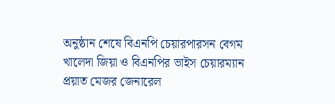অনুষ্ঠান শেষে বিএনপি চেয়ারপারসন বেগম খালেদা জিয়া ও বিএনপির ভাইস চেয়ারম্যান প্রয়াত মেজর জেনারেল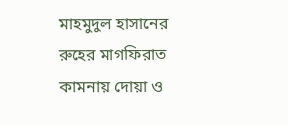মাহমুদুল হাসানের রুহের মাগফিরাত কামনায় দোয়া ও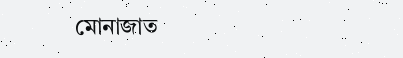মোনাজাত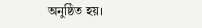অনুষ্ঠিত হয়।